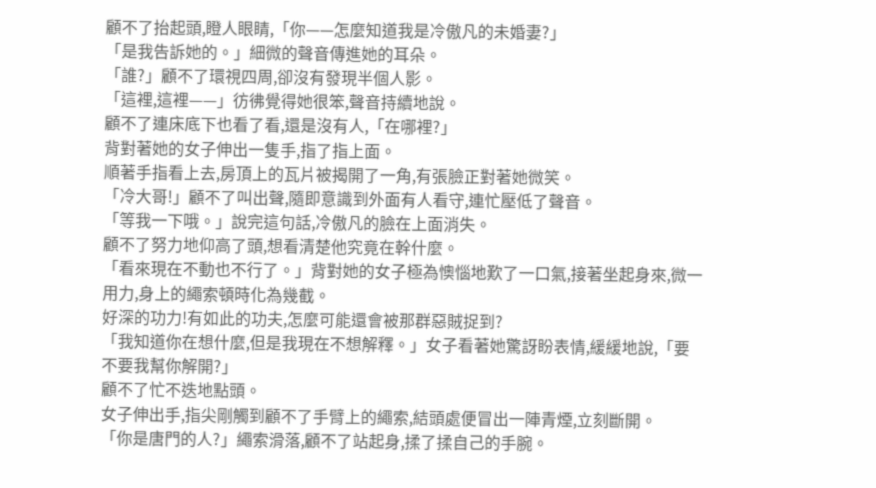顧不了抬起頭,瞪人眼睛,「你——怎麼知道我是冷傲凡的未婚妻?」
「是我告訴她的。」細微的聲音傳進她的耳朵。
「誰?」顧不了環視四周,卻沒有發現半個人影。
「這裡,這裡——」彷彿覺得她很笨,聲音持續地說。
顧不了連床底下也看了看,還是沒有人,「在哪裡?」
背對著她的女子伸出一隻手,指了指上面。
順著手指看上去,房頂上的瓦片被揭開了一角,有張臉正對著她微笑。
「冷大哥!」顧不了叫出聲,隨即意識到外面有人看守,連忙壓低了聲音。
「等我一下哦。」說完這句話,冷傲凡的臉在上面消失。
顧不了努力地仰高了頭,想看清楚他究竟在幹什麼。
「看來現在不動也不行了。」背對她的女子極為懊惱地歎了一口氣,接著坐起身來,微一用力,身上的繩索頓時化為幾截。
好深的功力!有如此的功夫,怎麼可能還會被那群惡賊捉到?
「我知道你在想什麼,但是我現在不想解釋。」女子看著她驚訝盼表情,緩緩地說,「要不要我幫你解開?」
顧不了忙不迭地點頭。
女子伸出手,指尖剛觸到顧不了手臂上的繩索,結頭處便冒出一陣青煙,立刻斷開。
「你是唐門的人?」繩索滑落,顧不了站起身,揉了揉自己的手腕。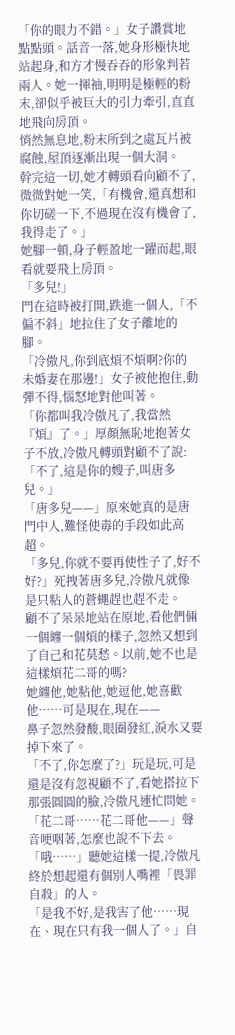「你的眼力不錯。」女子讚賞地點點頭。話音一落,她身形極快地站起身,和方才慢吞吞的形象判若兩人。她一揮袖,明明是極輕的粉末,卻似乎被巨大的引力牽引,直直地飛向房頂。
悄然無息地,粉末所到之處瓦片被腐蝕,屋頂逐漸出現一個大洞。
幹完這一切,她才轉頭看向顧不了,微微對她一笑,「有機會,還真想和你切磋一下,不過現在沒有機會了,我得走了。」
她腳一頓,身子輕盈地一躍而起,眼看就要飛上房頂。
「多兒!」
門在這時被打開,跌進一個人,「不偏不斜」地拉住了女子離地的腳。
「冷傲凡,你到底煩不煩啊?你的未婚妻在那邊!」女子被他抱住,動彈不得,惱怒地對他叫著。
「你都叫我冷傲凡了,我當然『煩』了。」厚顏無恥地抱著女子不放,冷傲凡轉頭對顧不了說:「不了,這是你的嫂子,叫唐多兒。」
「唐多兒——」原來她真的是唐門中人,難怪使毒的手段如此高超。
「多兒,你就不要再使性子了,好不好?」死拽著唐多兒,冷傲凡就像是只粘人的蒼蠅趕也趕不走。
顧不了呆呆地站在原地,看他們倆一個纏一個煩的樣子,忽然又想到了自己和花莫愁。以前,她不也是這樣煩花二哥的嗎?
她纏他,她粘他,她逗他,她喜歡他……可是現在,現在——
鼻子忽然發酸,眼圈發紅,淚水又要掉下來了。
「不了,你怎麼了?」玩是玩,可是還是沒有忽視顧不了,看她搭拉下那張圓圓的臉,冷傲凡連忙問她。
「花二哥……花二哥他——」聲音哽咽著,怎麼也說不下去。
「哦……」聽她這樣一提,冷傲凡終於想起還有個別人嘴裡「畏罪自殺」的人。
「是我不好,是我害了他……現在、現在只有我一個人了。」自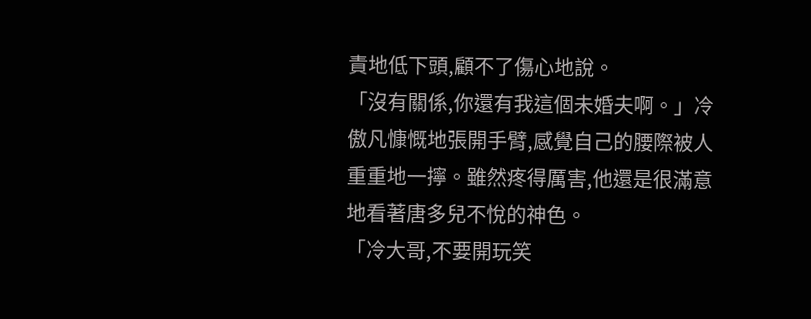責地低下頭,顧不了傷心地說。
「沒有關係,你還有我這個未婚夫啊。」冷傲凡慷慨地張開手臂,感覺自己的腰際被人重重地一擰。雖然疼得厲害,他還是很滿意地看著唐多兒不悅的神色。
「冷大哥,不要開玩笑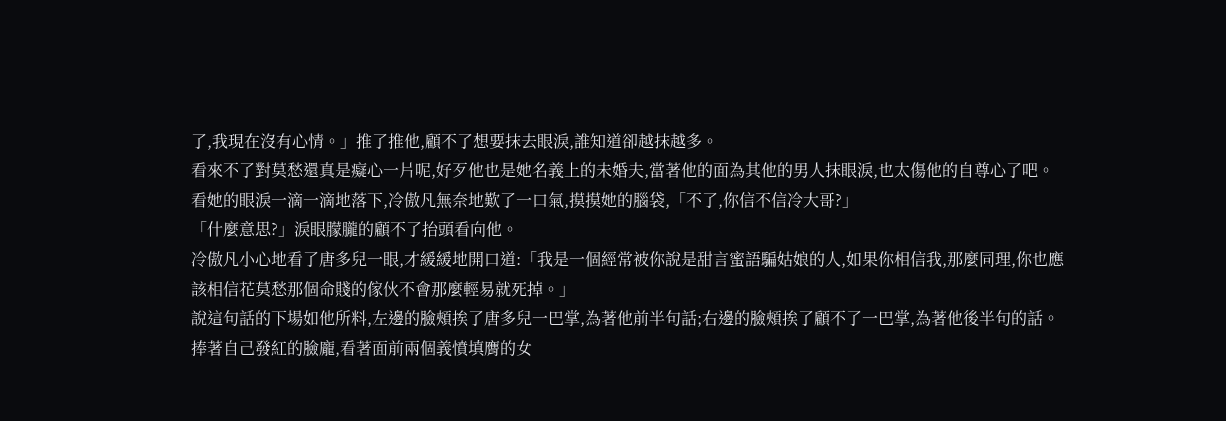了,我現在沒有心情。」推了推他,顧不了想要抹去眼淚,誰知道卻越抹越多。
看來不了對莫愁還真是癡心一片呢,好歹他也是她名義上的未婚夫,當著他的面為其他的男人抹眼淚,也太傷他的自尊心了吧。
看她的眼淚一滴一滴地落下,冷傲凡無奈地歎了一口氣,摸摸她的腦袋,「不了,你信不信冷大哥?」
「什麼意思?」淚眼朦朧的顧不了抬頭看向他。
冷傲凡小心地看了唐多兒一眼,才緩緩地開口道:「我是一個經常被你說是甜言蜜語騙姑娘的人,如果你相信我,那麼同理,你也應該相信花莫愁那個命賤的傢伙不會那麼輕易就死掉。」
說這句話的下場如他所料,左邊的臉頰挨了唐多兒一巴掌,為著他前半句話;右邊的臉頰挨了顧不了一巴掌,為著他後半句的話。
捧著自己發紅的臉龐,看著面前兩個義憤填膺的女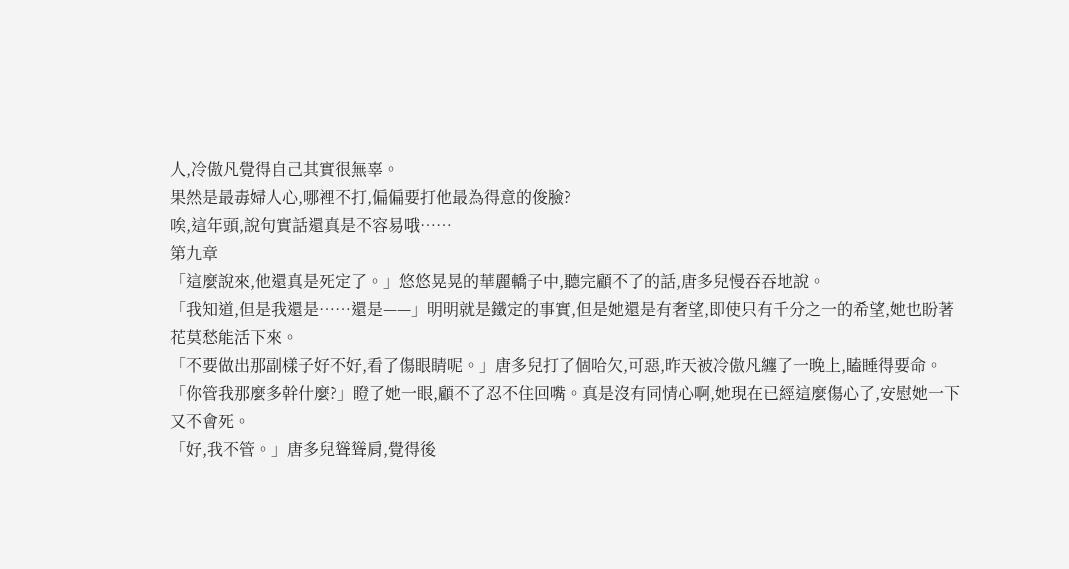人,冷傲凡覺得自己其實很無辜。
果然是最毒婦人心,哪裡不打,偏偏要打他最為得意的俊臉?
唉,這年頭,說句實話還真是不容易哦……
第九章
「這麼說來,他還真是死定了。」悠悠晃晃的華麗轎子中,聽完顧不了的話,唐多兒慢吞吞地說。
「我知道,但是我還是……還是——」明明就是鐵定的事實,但是她還是有奢望,即使只有千分之一的希望,她也盼著花莫愁能活下來。
「不要做出那副樣子好不好,看了傷眼睛呢。」唐多兒打了個哈欠,可惡,昨天被冷傲凡纏了一晚上,瞌睡得要命。
「你管我那麼多幹什麼?」瞪了她一眼,顧不了忍不住回嘴。真是沒有同情心啊,她現在已經這麼傷心了,安慰她一下又不會死。
「好,我不管。」唐多兒聳聳肩,覺得後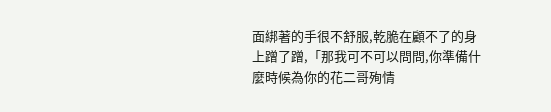面綁著的手很不舒服,乾脆在顧不了的身上蹭了蹭,「那我可不可以問問,你準備什麼時候為你的花二哥殉情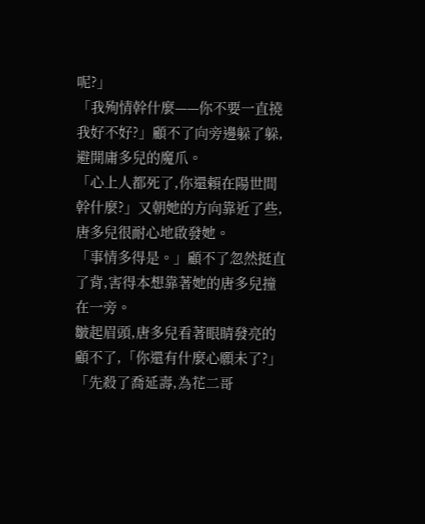呢?」
「我殉情幹什麼——你不要一直撓我好不好?」顧不了向旁邊躲了躲,避開庸多兒的魔爪。
「心上人都死了,你還賴在陽世間幹什麼?」又朝她的方向靠近了些,唐多兒很耐心地啟發她。
「事情多得是。」顧不了忽然挺直了背,害得本想靠著她的唐多兒撞在一旁。
皺起眉頭,唐多兒看著眼睛發亮的顧不了,「你還有什麼心願未了?」
「先殺了喬延壽,為花二哥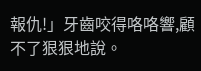報仇!」牙齒咬得咯咯響,顧不了狠狠地說。